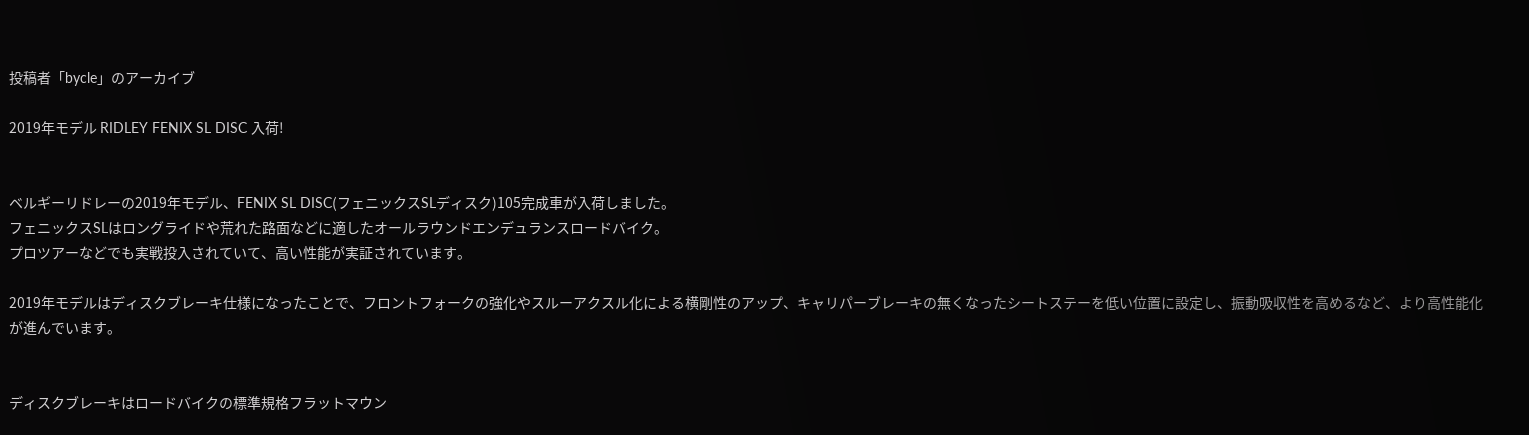投稿者「bycle」のアーカイブ

2019年モデル RIDLEY FENIX SL DISC 入荷!


ベルギーリドレーの2019年モデル、FENIX SL DISC(フェニックスSLディスク)105完成車が入荷しました。
フェニックスSLはロングライドや荒れた路面などに適したオールラウンドエンデュランスロードバイク。
プロツアーなどでも実戦投入されていて、高い性能が実証されています。

2019年モデルはディスクブレーキ仕様になったことで、フロントフォークの強化やスルーアクスル化による横剛性のアップ、キャリパーブレーキの無くなったシートステーを低い位置に設定し、振動吸収性を高めるなど、より高性能化が進んでいます。


ディスクブレーキはロードバイクの標準規格フラットマウン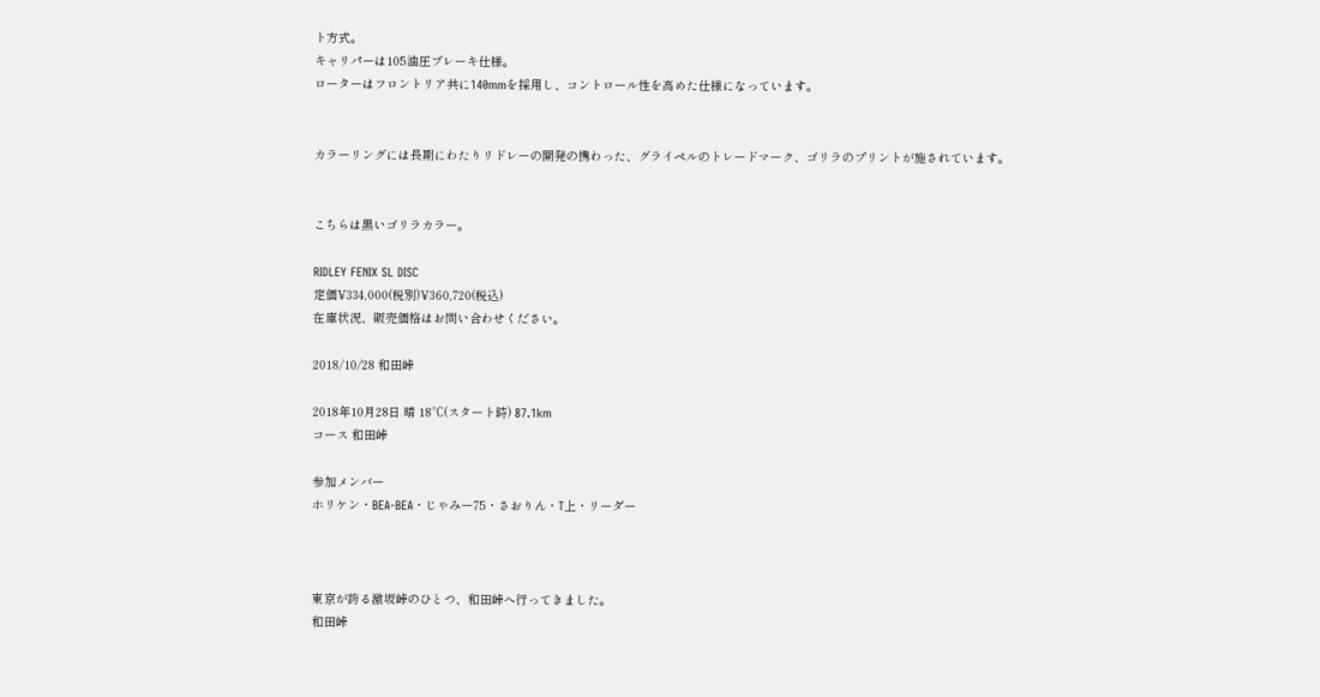ト方式。
キャリパーは105油圧ブレーキ仕様。
ローターはフロントリア共に140mmを採用し、コントロール性を高めた仕様になっています。


カラーリングには長期にわたりリドレーの開発の携わった、グライペルのトレードマーク、ゴリラのプリントが施されています。


こちらは黒いゴリラカラー。

RIDLEY FENIX SL DISC
定価¥334,000(税別)¥360,720(税込)
在庫状況、販売価格はお問い合わせください。

2018/10/28 和田峠

2018年10月28日 晴 18℃(スタート時) 87.1km
コース 和田峠

参加メンバー
ホリケン・BEA-BEA・じゃみー75・さおりん・T上・リーダー



東京が誇る激坂峠のひとつ、和田峠へ行ってきました。
和田峠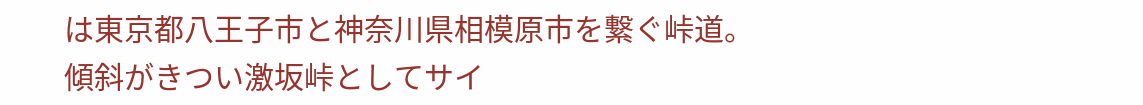は東京都八王子市と神奈川県相模原市を繋ぐ峠道。
傾斜がきつい激坂峠としてサイ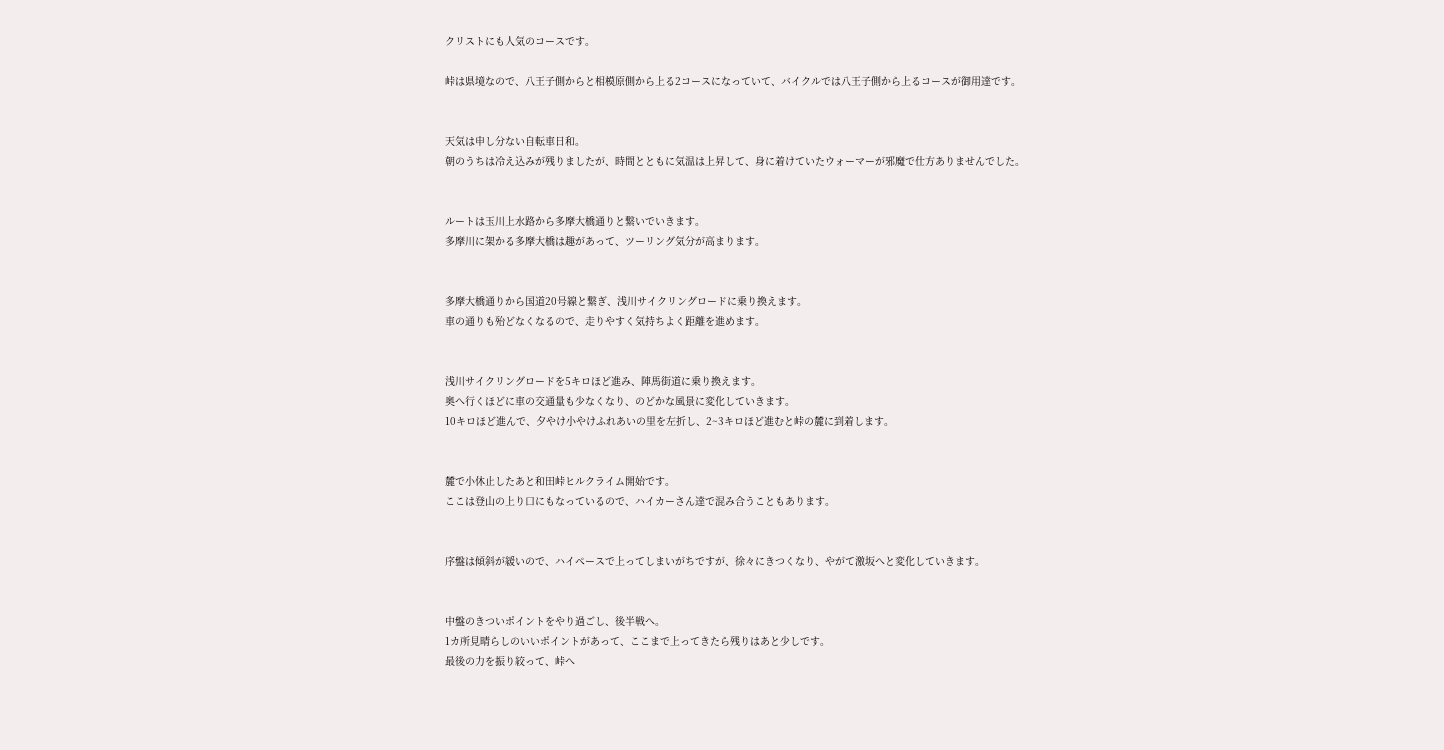クリストにも人気のコースです。

峠は県境なので、八王子側からと相模原側から上る2コースになっていて、バイクルでは八王子側から上るコースが御用達です。


天気は申し分ない自転車日和。
朝のうちは冷え込みが残りましたが、時間とともに気温は上昇して、身に着けていたウォーマーが邪魔で仕方ありませんでした。


ルートは玉川上水路から多摩大橋通りと繋いでいきます。
多摩川に架かる多摩大橋は趣があって、ツーリング気分が高まります。


多摩大橋通りから国道20号線と繋ぎ、浅川サイクリングロードに乗り換えます。
車の通りも殆どなくなるので、走りやすく気持ちよく距離を進めます。


浅川サイクリングロードを5キロほど進み、陣馬街道に乗り換えます。
奥へ行くほどに車の交通量も少なくなり、のどかな風景に変化していきます。
10キロほど進んで、夕やけ小やけふれあいの里を左折し、2~3キロほど進むと峠の麓に到着します。


麓で小休止したあと和田峠ヒルクライム開始です。
ここは登山の上り口にもなっているので、ハイカーさん達で混み合うこともあります。


序盤は傾斜が緩いので、ハイペースで上ってしまいがちですが、徐々にきつくなり、やがて激坂へと変化していきます。


中盤のきついポイントをやり過ごし、後半戦へ。
1カ所見晴らしのいいポイントがあって、ここまで上ってきたら残りはあと少しです。
最後の力を振り絞って、峠へ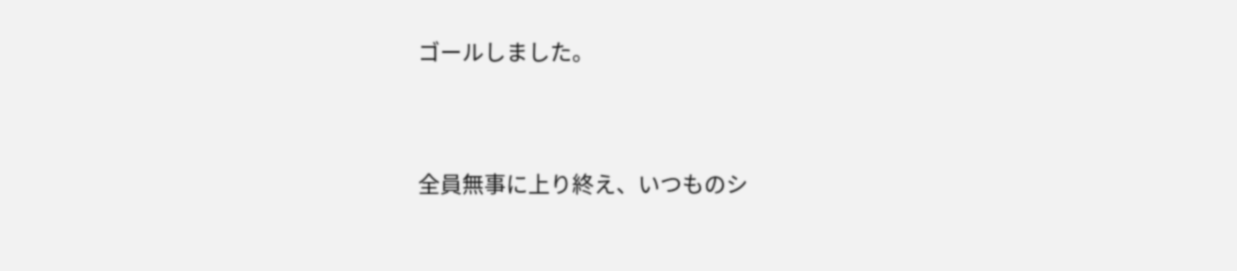ゴールしました。


全員無事に上り終え、いつものシ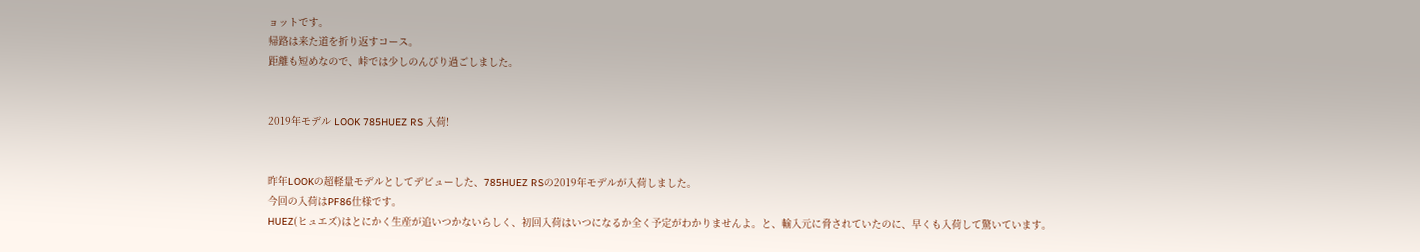ョットです。
帰路は来た道を折り返すコース。
距離も短めなので、峠では少しのんびり過ごしました。


2019年モデル LOOK 785HUEZ RS 入荷!


昨年LOOKの超軽量モデルとしてデビューした、785HUEZ RSの2019年モデルが入荷しました。
今回の入荷はPF86仕様です。
HUEZ(ヒュエズ)はとにかく生産が追いつかないらしく、初回入荷はいつになるか全く予定がわかりませんよ。と、輸入元に脅されていたのに、早くも入荷して驚いています。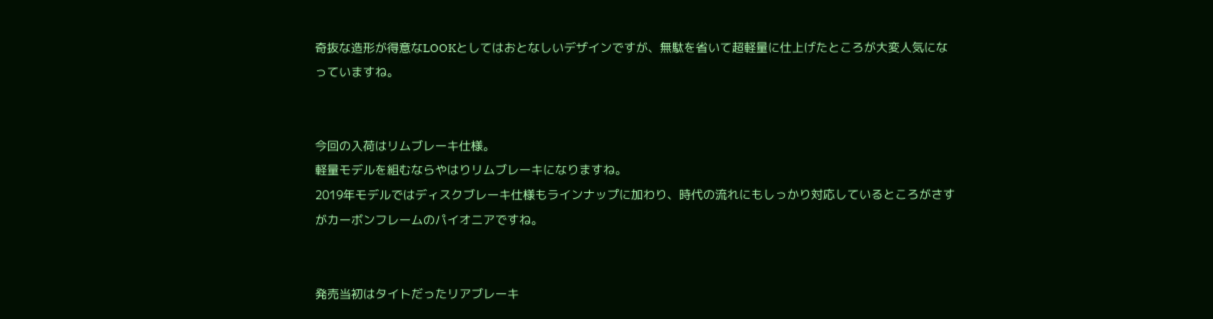奇抜な造形が得意なLOOKとしてはおとなしいデザインですが、無駄を省いて超軽量に仕上げたところが大変人気になっていますね。


今回の入荷はリムブレーキ仕様。
軽量モデルを組むならやはりリムブレーキになりますね。
2019年モデルではディスクブレーキ仕様もラインナップに加わり、時代の流れにもしっかり対応しているところがさすがカーボンフレームのパイオニアですね。


発売当初はタイトだったリアブレーキ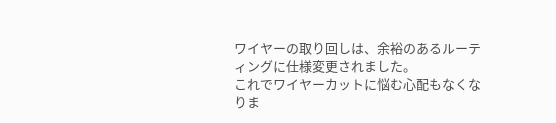ワイヤーの取り回しは、余裕のあるルーティングに仕様変更されました。
これでワイヤーカットに悩む心配もなくなりま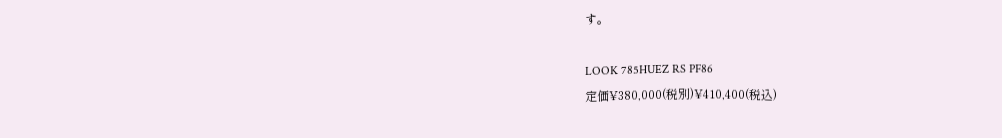す。

LOOK 785HUEZ RS PF86
定価¥380,000(税別)¥410,400(税込)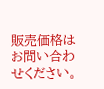販売価格はお問い合わせください。